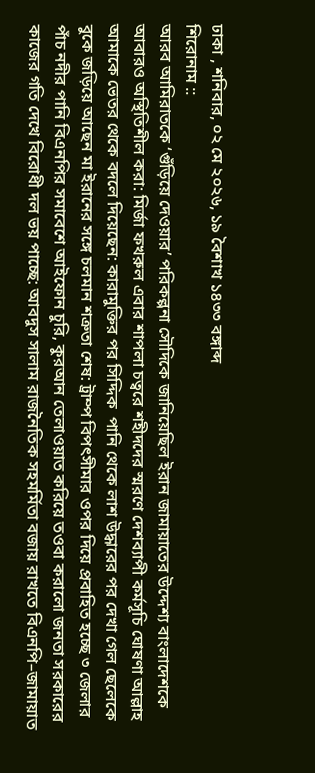ঢাকা , শনিবার, ০২ মে ২০২৬, ১৯ বৈশাখ ১৪৩৩ বঙ্গাব্দ
শিরোনাম ::
আরব আমিরাতকে ‘গুঁড়িয়ে দেওয়ার’ পরিকল্পনা সৌদিকে জানিয়েছিল ইরান জামায়াতের উদ্দেশ্য বাংলাদেশকে আবারও অস্থিতিশীল করা: মির্জা ফখরুল এবার শাপলা চত্বরে শহীদদের স্মরণে দেশব্যাপী কর্মসূচি ঘোষণা আল্লাহ আমাকে ভেতর থেকে বদলে দিয়েছেন: কারামুক্তির পর সিদ্দিক  পানি থেকে লাশ উদ্ধারের পর দেখা গেল ছেলেকে বুকে জড়িয়ে আছেন মা ইরানের সঙ্গে চলমান শত্রুতা শেষ: ট্রাম্প বিপৎসীমার ওপর দিয়ে প্রবাহিত হচ্ছে ৩ জেলার পাঁচ নদীর পানি বিএনপির সমাবেশে আইফোন চুরি, কুরআন তেলাওয়াত করিয়ে তওবা করালো জনতা সরকারের কাজের গতি দেখে বিরোধী দল ভয় পাচ্ছে: আবদুস সালাম রাজনৈতিক সহমর্মিতা বজায় রাখতে বিএনপি–জামায়াত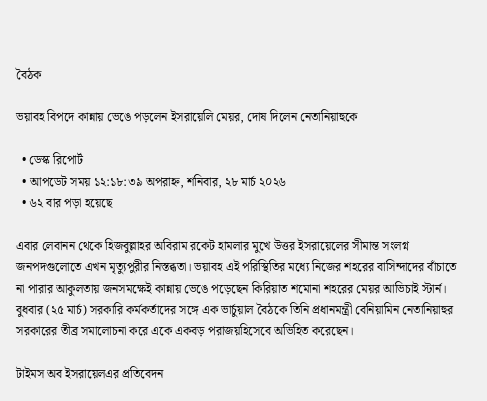বৈঠক

ভয়াবহ বিপদে কান্নায় ভেঙে পড়লেন ইসরায়েলি মেয়র, দোষ দিলেন নেতানিয়াহুকে

  • ডেস্ক রিপোর্ট
  • আপডেট সময় ১২:১৮:৩৯ অপরাহ্ন, শনিবার, ২৮ মার্চ ২০২৬
  • ৬২ বার পড়া হয়েছে

এবার লেবানন থেকে হিজবুল্লাহর অবিরাম রকেট হামলার মুখে উত্তর ইসরায়েলের সীমান্ত সংলগ্ন জনপদগুলোতে এখন মৃত্যুপুরীর নিস্তব্ধতা। ভয়াবহ এই পরিস্থিতির মধ্যে নিজের শহরের বাসিন্দাদের বাঁচাতে না পারার আকুলতায় জনসমক্ষেই কান্নায় ভেঙে পড়েছেন কিরিয়াত শমোনা শহরের মেয়র আভিচাই স্টার্ন। বুধবার (২৫ মার্চ) সরকারি কর্মকর্তাদের সঙ্গে এক ভার্চুয়াল বৈঠকে তিনি প্রধানমন্ত্রী বেনিয়ামিন নেতানিয়াহুর সরকারের তীব্র সমালোচনা করে একে একবড় পরাজয়হিসেবে অভিহিত করেছেন।

টাইমস অব ইসরায়েলএর প্রতিবেদন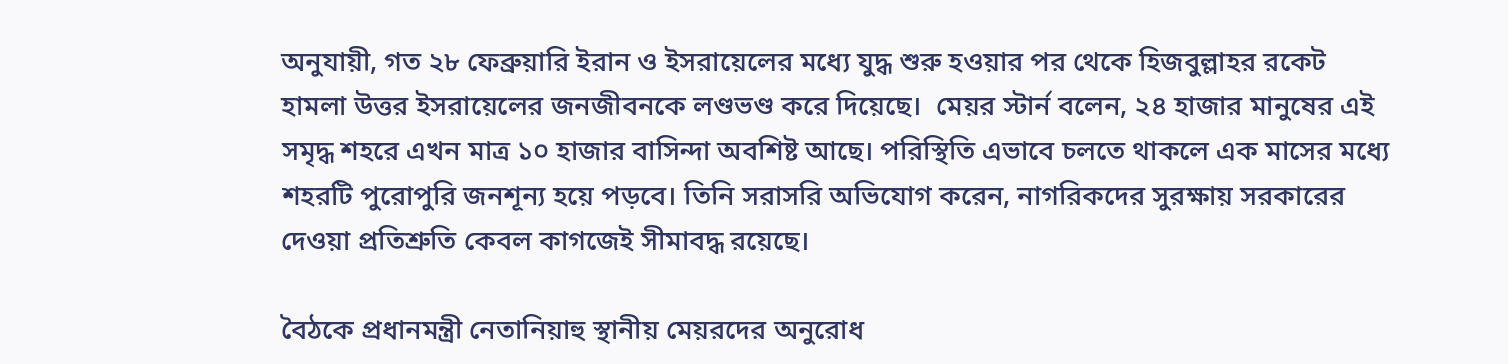অনুযায়ী, গত ২৮ ফেব্রুয়ারি ইরান ও ইসরায়েলের মধ্যে যুদ্ধ শুরু হওয়ার পর থেকে হিজবুল্লাহর রকেট হামলা উত্তর ইসরায়েলের জনজীবনকে লণ্ডভণ্ড করে দিয়েছে।  মেয়র স্টার্ন বলেন, ২৪ হাজার মানুষের এই সমৃদ্ধ শহরে এখন মাত্র ১০ হাজার বাসিন্দা অবশিষ্ট আছে। পরিস্থিতি এভাবে চলতে থাকলে এক মাসের মধ্যে শহরটি পুরোপুরি জনশূন্য হয়ে পড়বে। তিনি সরাসরি অভিযোগ করেন, নাগরিকদের সুরক্ষায় সরকারের দেওয়া প্রতিশ্রুতি কেবল কাগজেই সীমাবদ্ধ রয়েছে।

বৈঠকে প্রধানমন্ত্রী নেতানিয়াহু স্থানীয় মেয়রদের অনুরোধ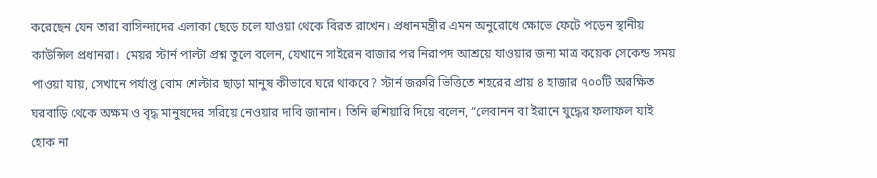করেছেন যেন তারা বাসিন্দাদের এলাকা ছেড়ে চলে যাওয়া থেকে বিরত রাখেন। প্রধানমন্ত্রীর এমন অনুরোধে ক্ষোভে ফেটে পড়েন স্থানীয় কাউন্সিল প্রধানরা।  মেয়র স্টার্ন পাল্টা প্রশ্ন তুলে বলেন, যেখানে সাইরেন বাজার পর নিরাপদ আশ্রয়ে যাওয়ার জন্য মাত্র কয়েক সেকেন্ড সময় পাওয়া যায়, সেখানে পর্যাপ্ত বোম শেল্টার ছাড়া মানুষ কীভাবে ঘরে থাকবে? স্টার্ন জরুরি ভিত্তিতে শহরের প্রায় ৪ হাজার ৭০০টি অরক্ষিত ঘরবাড়ি থেকে অক্ষম ও বৃদ্ধ মানুষদের সরিয়ে নেওয়ার দাবি জানান। তিনি হুশিয়ারি দিয়ে বলেন, “লেবানন বা ইরানে যুদ্ধের ফলাফল যাই হোক না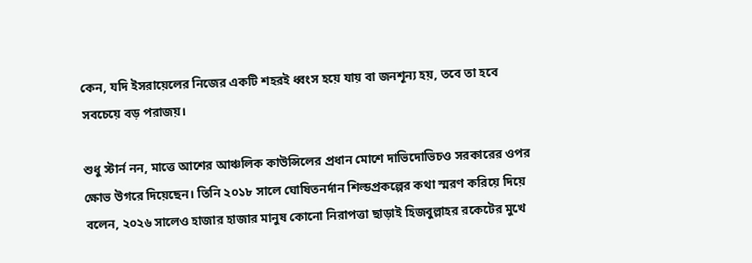কেন, যদি ইসরায়েলের নিজের একটি শহরই ধ্বংস হয়ে যায় বা জনশূন্য হয়, তবে তা হবে সবচেয়ে বড় পরাজয়।

শুধু স্টার্ন নন, মাত্তে আশের আঞ্চলিক কাউন্সিলের প্রধান মোশে দাভিদোভিচও সরকারের ওপর ক্ষোভ উগরে দিয়েছেন। তিনি ২০১৮ সালে ঘোষিতনর্দান শিল্ডপ্রকল্পের কথা স্মরণ করিয়ে দিয়ে বলেন, ২০২৬ সালেও হাজার হাজার মানুষ কোনো নিরাপত্তা ছাড়াই হিজবুল্লাহর রকেটের মুখে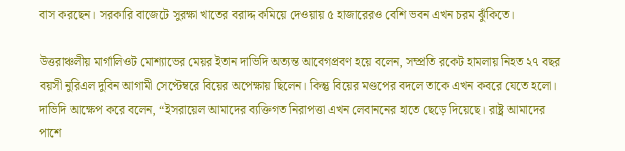বাস করছেন। সরকারি বাজেটে সুরক্ষা খাতের বরাদ্দ কমিয়ে দেওয়ায় ৫ হাজারেরও বেশি ভবন এখন চরম ঝুঁকিতে।

উত্তরাঞ্চলীয় মার্গালিওট মোশ্যাভের মেয়র ইতান দাভিদি অত্যন্ত আবেগপ্রবণ হয়ে বলেন, সম্প্রতি রকেট হামলায় নিহত ২৭ বছর বয়সী নুরিএল দুবিন আগামী সেপ্টেম্বরে বিয়ের অপেক্ষায় ছিলেন। কিন্তু বিয়ের মণ্ডপের বদলে তাকে এখন কবরে যেতে হলো।  দাভিদি আক্ষেপ করে বলেন, “ইসরায়েল আমাদের ব্যক্তিগত নিরাপত্তা এখন লেবাননের হাতে ছেড়ে দিয়েছে। রাষ্ট্র আমাদের পাশে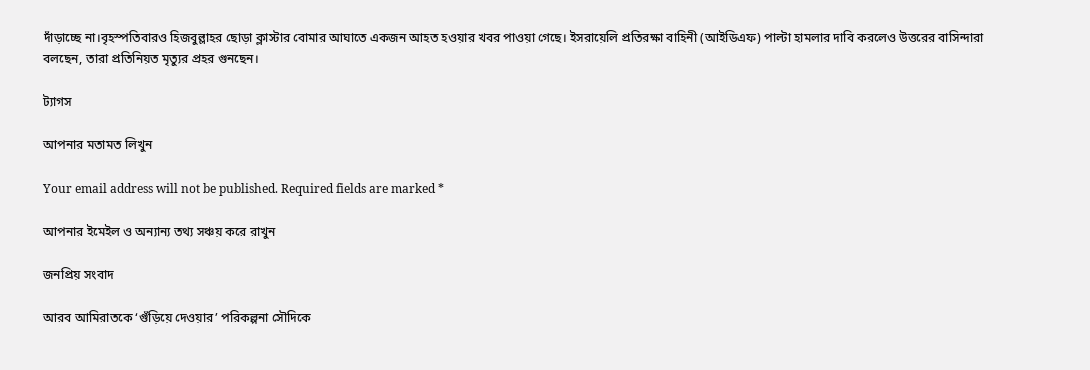দাঁড়াচ্ছে না।বৃহস্পতিবারও হিজবুল্লাহর ছোড়া ক্লাস্টার বোমার আঘাতে একজন আহত হওয়ার খবর পাওয়া গেছে। ইসরায়েলি প্রতিরক্ষা বাহিনী (আইডিএফ) পাল্টা হামলার দাবি করলেও উত্তরের বাসিন্দারা বলছেন, তারা প্রতিনিয়ত মৃত্যুর প্রহর গুনছেন।

ট্যাগস

আপনার মতামত লিখুন

Your email address will not be published. Required fields are marked *

আপনার ইমেইল ও অন্যান্য তথ্য সঞ্চয় করে রাখুন

জনপ্রিয় সংবাদ

আরব আমিরাতকে ‘গুঁড়িয়ে দেওয়ার’ পরিকল্পনা সৌদিকে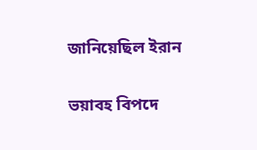জানিয়েছিল ইরান

ভয়াবহ বিপদে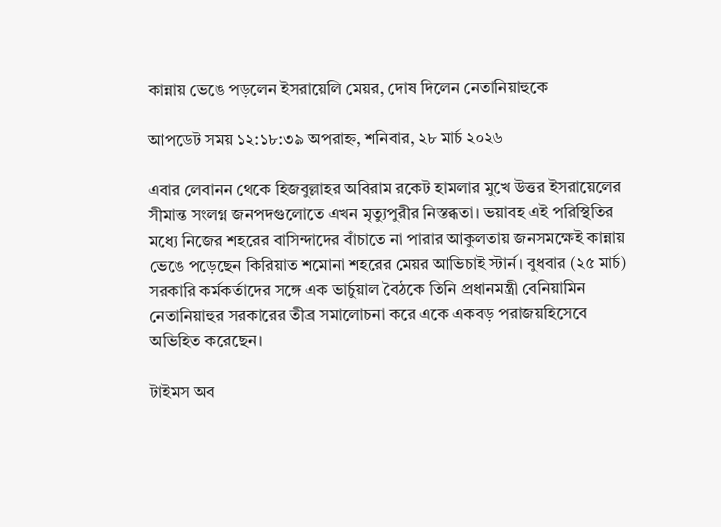কান্নায় ভেঙে পড়লেন ইসরায়েলি মেয়র, দোষ দিলেন নেতানিয়াহুকে

আপডেট সময় ১২:১৮:৩৯ অপরাহ্ন, শনিবার, ২৮ মার্চ ২০২৬

এবার লেবানন থেকে হিজবুল্লাহর অবিরাম রকেট হামলার মুখে উত্তর ইসরায়েলের সীমান্ত সংলগ্ন জনপদগুলোতে এখন মৃত্যুপুরীর নিস্তব্ধতা। ভয়াবহ এই পরিস্থিতির মধ্যে নিজের শহরের বাসিন্দাদের বাঁচাতে না পারার আকুলতায় জনসমক্ষেই কান্নায় ভেঙে পড়েছেন কিরিয়াত শমোনা শহরের মেয়র আভিচাই স্টার্ন। বুধবার (২৫ মার্চ) সরকারি কর্মকর্তাদের সঙ্গে এক ভার্চুয়াল বৈঠকে তিনি প্রধানমন্ত্রী বেনিয়ামিন নেতানিয়াহুর সরকারের তীব্র সমালোচনা করে একে একবড় পরাজয়হিসেবে অভিহিত করেছেন।

টাইমস অব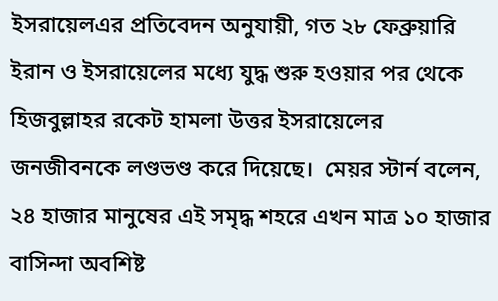ইসরায়েলএর প্রতিবেদন অনুযায়ী, গত ২৮ ফেব্রুয়ারি ইরান ও ইসরায়েলের মধ্যে যুদ্ধ শুরু হওয়ার পর থেকে হিজবুল্লাহর রকেট হামলা উত্তর ইসরায়েলের জনজীবনকে লণ্ডভণ্ড করে দিয়েছে।  মেয়র স্টার্ন বলেন, ২৪ হাজার মানুষের এই সমৃদ্ধ শহরে এখন মাত্র ১০ হাজার বাসিন্দা অবশিষ্ট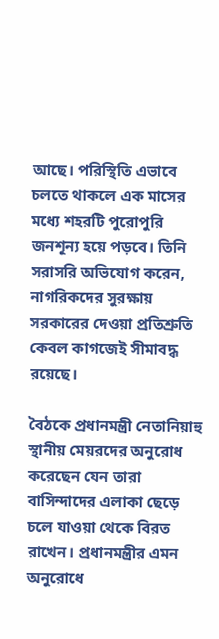আছে। পরিস্থিতি এভাবে চলতে থাকলে এক মাসের মধ্যে শহরটি পুরোপুরি জনশূন্য হয়ে পড়বে। তিনি সরাসরি অভিযোগ করেন, নাগরিকদের সুরক্ষায় সরকারের দেওয়া প্রতিশ্রুতি কেবল কাগজেই সীমাবদ্ধ রয়েছে।

বৈঠকে প্রধানমন্ত্রী নেতানিয়াহু স্থানীয় মেয়রদের অনুরোধ করেছেন যেন তারা বাসিন্দাদের এলাকা ছেড়ে চলে যাওয়া থেকে বিরত রাখেন। প্রধানমন্ত্রীর এমন অনুরোধে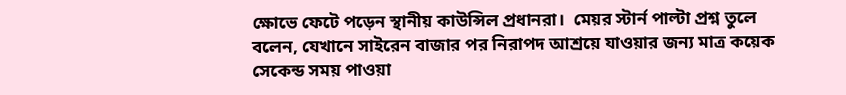ক্ষোভে ফেটে পড়েন স্থানীয় কাউন্সিল প্রধানরা।  মেয়র স্টার্ন পাল্টা প্রশ্ন তুলে বলেন, যেখানে সাইরেন বাজার পর নিরাপদ আশ্রয়ে যাওয়ার জন্য মাত্র কয়েক সেকেন্ড সময় পাওয়া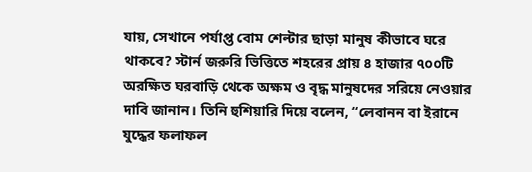যায়, সেখানে পর্যাপ্ত বোম শেল্টার ছাড়া মানুষ কীভাবে ঘরে থাকবে? স্টার্ন জরুরি ভিত্তিতে শহরের প্রায় ৪ হাজার ৭০০টি অরক্ষিত ঘরবাড়ি থেকে অক্ষম ও বৃদ্ধ মানুষদের সরিয়ে নেওয়ার দাবি জানান। তিনি হুশিয়ারি দিয়ে বলেন, “লেবানন বা ইরানে যুদ্ধের ফলাফল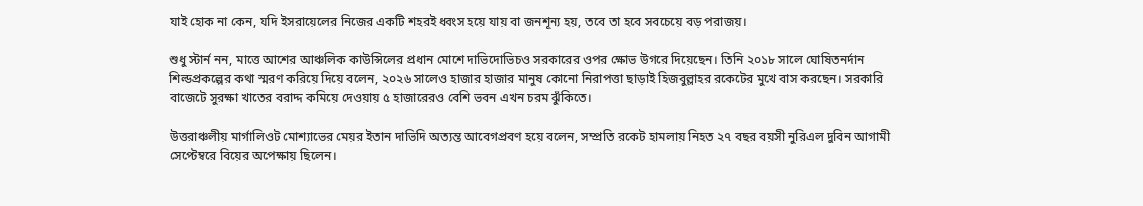যাই হোক না কেন, যদি ইসরায়েলের নিজের একটি শহরই ধ্বংস হয়ে যায় বা জনশূন্য হয়, তবে তা হবে সবচেয়ে বড় পরাজয়।

শুধু স্টার্ন নন, মাত্তে আশের আঞ্চলিক কাউন্সিলের প্রধান মোশে দাভিদোভিচও সরকারের ওপর ক্ষোভ উগরে দিয়েছেন। তিনি ২০১৮ সালে ঘোষিতনর্দান শিল্ডপ্রকল্পের কথা স্মরণ করিয়ে দিয়ে বলেন, ২০২৬ সালেও হাজার হাজার মানুষ কোনো নিরাপত্তা ছাড়াই হিজবুল্লাহর রকেটের মুখে বাস করছেন। সরকারি বাজেটে সুরক্ষা খাতের বরাদ্দ কমিয়ে দেওয়ায় ৫ হাজারেরও বেশি ভবন এখন চরম ঝুঁকিতে।

উত্তরাঞ্চলীয় মার্গালিওট মোশ্যাভের মেয়র ইতান দাভিদি অত্যন্ত আবেগপ্রবণ হয়ে বলেন, সম্প্রতি রকেট হামলায় নিহত ২৭ বছর বয়সী নুরিএল দুবিন আগামী সেপ্টেম্বরে বিয়ের অপেক্ষায় ছিলেন।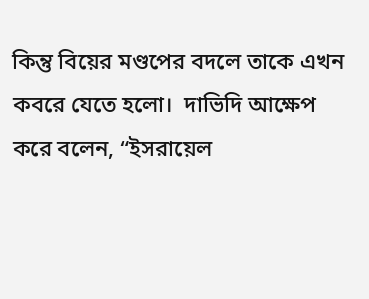কিন্তু বিয়ের মণ্ডপের বদলে তাকে এখন কবরে যেতে হলো।  দাভিদি আক্ষেপ করে বলেন, “ইসরায়েল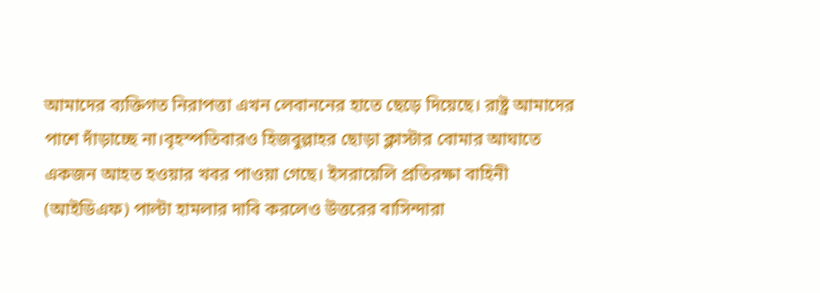আমাদের ব্যক্তিগত নিরাপত্তা এখন লেবাননের হাতে ছেড়ে দিয়েছে। রাষ্ট্র আমাদের পাশে দাঁড়াচ্ছে না।বৃহস্পতিবারও হিজবুল্লাহর ছোড়া ক্লাস্টার বোমার আঘাতে একজন আহত হওয়ার খবর পাওয়া গেছে। ইসরায়েলি প্রতিরক্ষা বাহিনী (আইডিএফ) পাল্টা হামলার দাবি করলেও উত্তরের বাসিন্দারা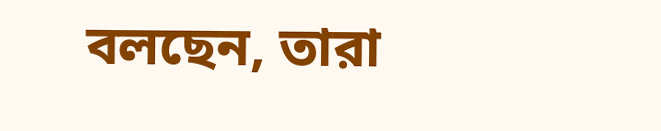বলছেন, তারা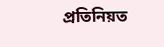প্রতিনিয়ত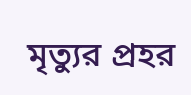মৃত্যুর প্রহর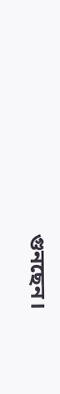গুনছেন।